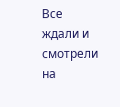Все ждали и смотрели на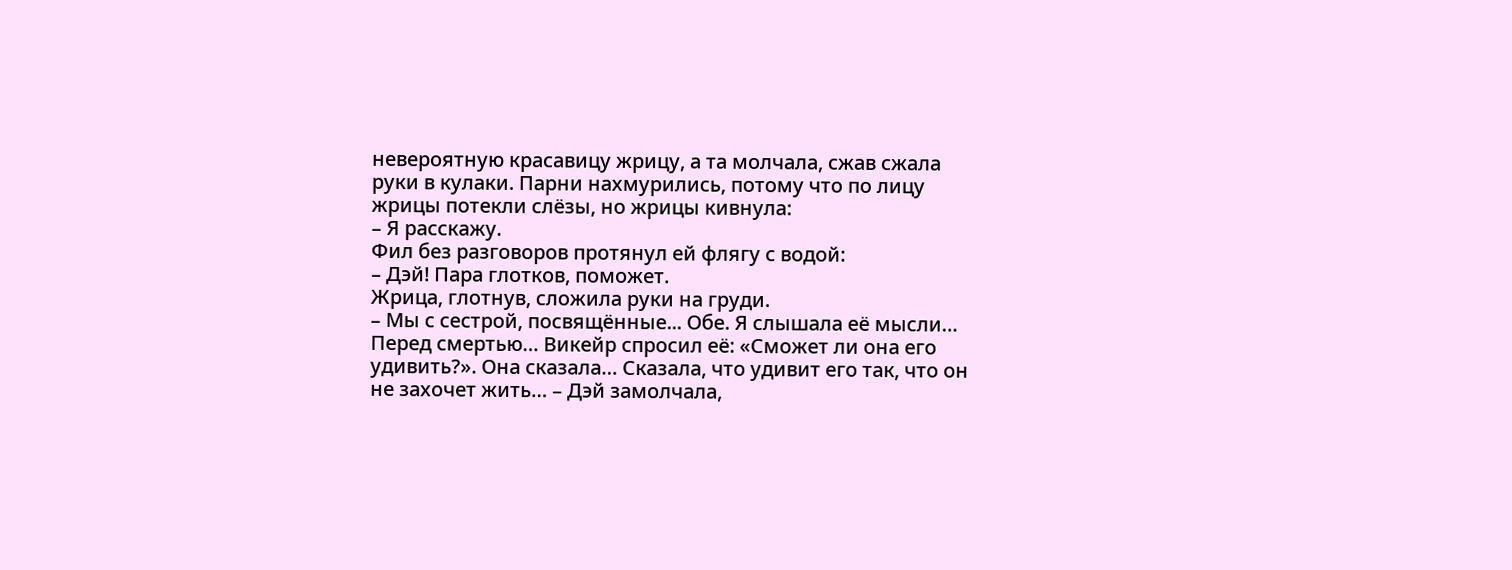невероятную красавицу жрицу, а та молчала, сжав сжала руки в кулаки. Парни нахмурились, потому что по лицу жрицы потекли слёзы, но жрицы кивнула:
– Я расскажу.
Фил без разговоров протянул ей флягу с водой:
– Дэй! Пара глотков, поможет.
Жрица, глотнув, сложила руки на груди.
– Мы с сестрой, посвящённые... Обе. Я слышала её мысли… Перед смертью… Викейр спросил её: «Сможет ли она его удивить?». Она сказала… Сказала, что удивит его так, что он не захочет жить… – Дэй замолчала,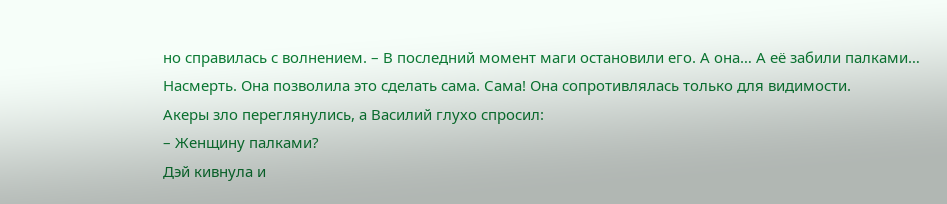но справилась с волнением. – В последний момент маги остановили его. А она… А её забили палками… Насмерть. Она позволила это сделать сама. Сама! Она сопротивлялась только для видимости.
Акеры зло переглянулись, а Василий глухо спросил:
– Женщину палками?
Дэй кивнула и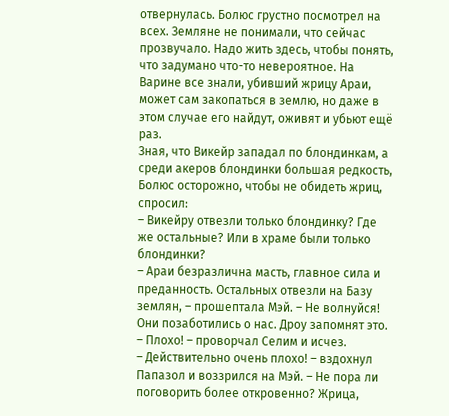отвернулась. Болюс грустно посмотрел на всех. Земляне не понимали, что сейчас прозвучало. Надо жить здесь, чтобы понять, что задумано что-то невероятное. На Варине все знали, убивший жрицу Араи, может сам закопаться в землю, но даже в этом случае его найдут, оживят и убьют ещё раз.
Зная, что Викейр западал по блондинкам, а среди акеров блондинки большая редкость, Болюс осторожно, чтобы не обидеть жриц, спросил:
– Викейру отвезли только блондинку? Где же остальные? Или в храме были только блондинки?
– Араи безразлична масть, главное сила и преданность. Остальных отвезли на Базу землян, – прошептала Мэй. – Не волнуйся! Они позаботились о нас. Дроу запомнят это.
– Плохо! – проворчал Селим и исчез.
– Действительно очень плохо! – вздохнул Папазол и воззрился на Мэй. – Не пора ли поговорить более откровенно? Жрица,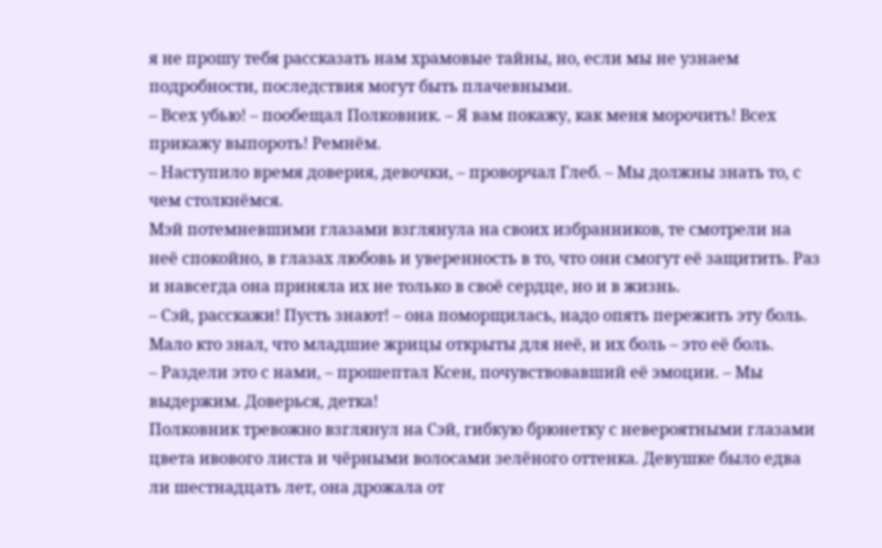я не прошу тебя рассказать нам храмовые тайны, но, если мы не узнаем подробности, последствия могут быть плачевными.
– Всех убью! – пообещал Полковник. – Я вам покажу, как меня морочить! Всех прикажу выпороть! Ремнём.
– Наступило время доверия, девочки, – проворчал Глеб. – Мы должны знать то, с чем столкнёмся.
Мэй потемневшими глазами взглянула на своих избранников, те смотрели на неё спокойно, в глазах любовь и уверенность в то, что они смогут её защитить. Раз и навсегда она приняла их не только в своё сердце, но и в жизнь.
– Сэй, расскажи! Пусть знают! – она поморщилась, надо опять пережить эту боль. Мало кто знал, что младшие жрицы открыты для неё, и их боль – это её боль.
– Раздели это с нами, – прошептал Ксен, почувствовавший её эмоции. – Мы выдержим. Доверься, детка!
Полковник тревожно взглянул на Сэй, гибкую брюнетку с невероятными глазами цвета ивового листа и чёрными волосами зелёного оттенка. Девушке было едва ли шестнадцать лет, она дрожала от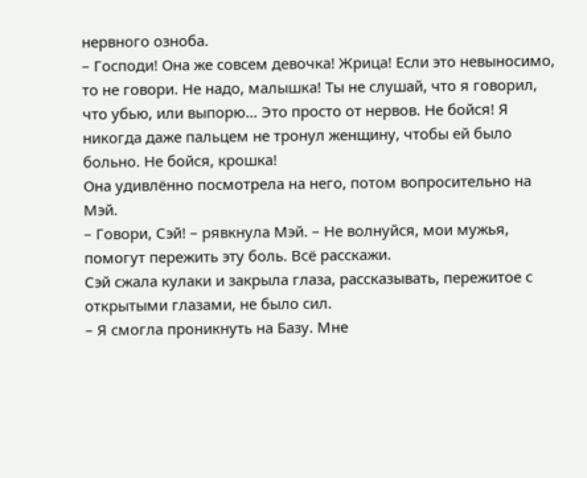нервного озноба.
– Господи! Она же совсем девочка! Жрица! Если это невыносимо, то не говори. Не надо, малышка! Ты не слушай, что я говорил, что убью, или выпорю… Это просто от нервов. Не бойся! Я никогда даже пальцем не тронул женщину, чтобы ей было больно. Не бойся, крошка!
Она удивлённо посмотрела на него, потом вопросительно на Мэй.
– Говори, Сэй! – рявкнула Мэй. – Не волнуйся, мои мужья, помогут пережить эту боль. Всё расскажи.
Сэй сжала кулаки и закрыла глаза, рассказывать, пережитое с открытыми глазами, не было сил.
– Я смогла проникнуть на Базу. Мне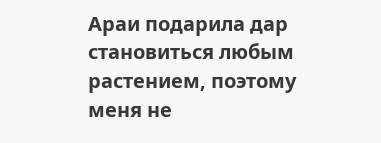Араи подарила дар становиться любым растением, поэтому меня не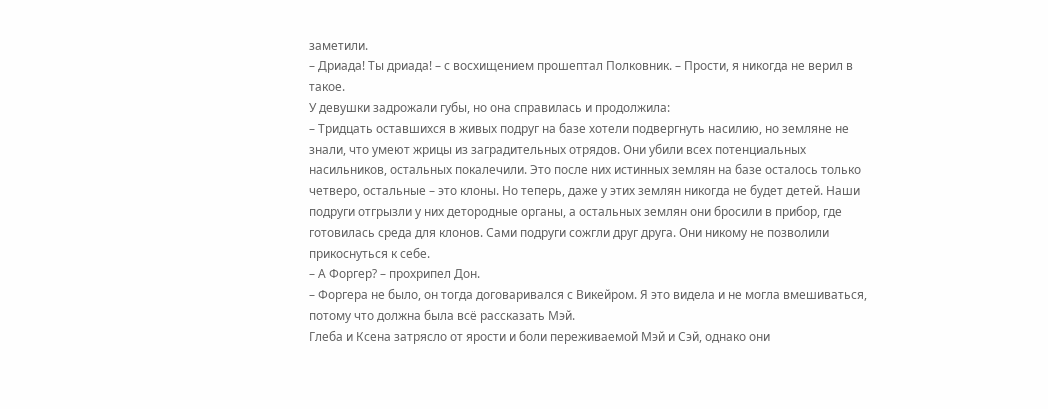заметили.
– Дриада! Ты дриада! – с восхищением прошептал Полковник. – Прости, я никогда не верил в такое.
У девушки задрожали губы, но она справилась и продолжила:
– Тридцать оставшихся в живых подруг на базе хотели подвергнуть насилию, но земляне не знали, что умеют жрицы из заградительных отрядов. Они убили всех потенциальных насильников, остальных покалечили. Это после них истинных землян на базе осталось только четверо, остальные – это клоны. Но теперь, даже у этих землян никогда не будет детей. Наши подруги отгрызли у них детородные органы, а остальных землян они бросили в прибор, где готовилась среда для клонов. Сами подруги сожгли друг друга. Они никому не позволили прикоснуться к себе.
– А Форгер? – прохрипел Дон.
– Форгера не было, он тогда договаривался с Викейром. Я это видела и не могла вмешиваться, потому что должна была всё рассказать Мэй.
Глеба и Ксена затрясло от ярости и боли переживаемой Мэй и Сэй, однако они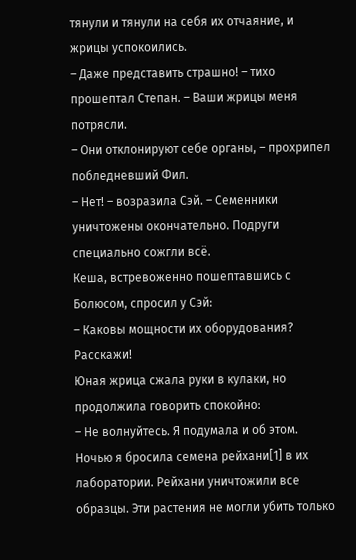тянули и тянули на себя их отчаяние, и жрицы успокоились.
– Даже представить страшно! – тихо прошептал Степан. – Ваши жрицы меня потрясли.
– Они отклонируют себе органы, – прохрипел побледневший Фил.
– Нет! – возразила Сэй. – Семенники уничтожены окончательно. Подруги специально сожгли всё.
Кеша, встревоженно пошептавшись с Болюсом, спросил у Сэй:
– Каковы мощности их оборудования? Расскажи!
Юная жрица сжала руки в кулаки, но продолжила говорить спокойно:
– Не волнуйтесь. Я подумала и об этом. Ночью я бросила семена рейхани[1] в их лаборатории. Рейхани уничтожили все образцы. Эти растения не могли убить только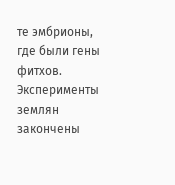те эмбрионы, где были гены фитхов. Эксперименты землян закончены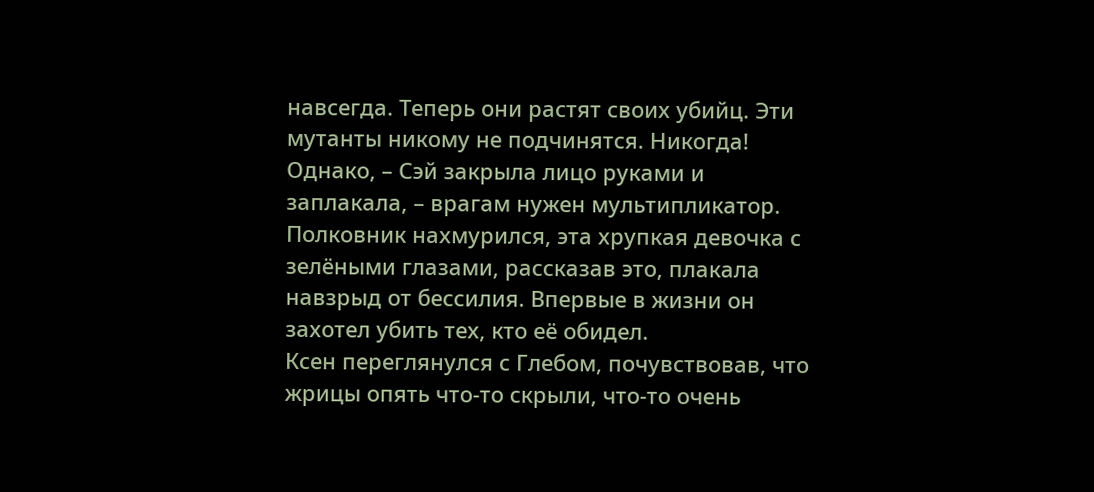навсегда. Теперь они растят своих убийц. Эти мутанты никому не подчинятся. Никогда! Однако, – Сэй закрыла лицо руками и заплакала, – врагам нужен мультипликатор.
Полковник нахмурился, эта хрупкая девочка с зелёными глазами, рассказав это, плакала навзрыд от бессилия. Впервые в жизни он захотел убить тех, кто её обидел.
Ксен переглянулся с Глебом, почувствовав, что жрицы опять что-то скрыли, что-то очень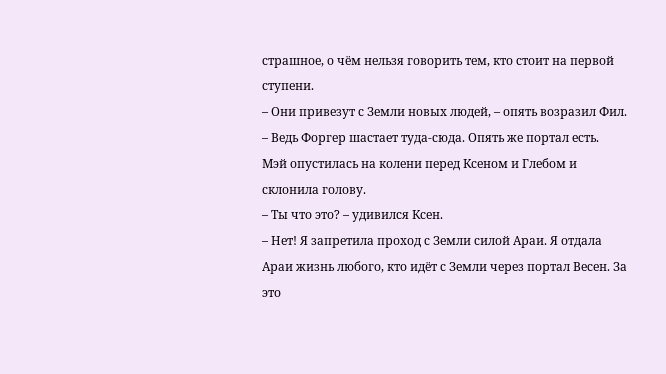страшное, о чём нельзя говорить тем, кто стоит на первой ступени.
– Они привезут с Земли новых людей, – опять возразил Фил. – Ведь Форгер шастает туда-сюда. Опять же портал есть.
Мэй опустилась на колени перед Ксеном и Глебом и склонила голову.
– Ты что это? – удивился Ксен.
– Нет! Я запретила проход с Земли силой Араи. Я отдала Араи жизнь любого, кто идёт с Земли через портал Весен. За это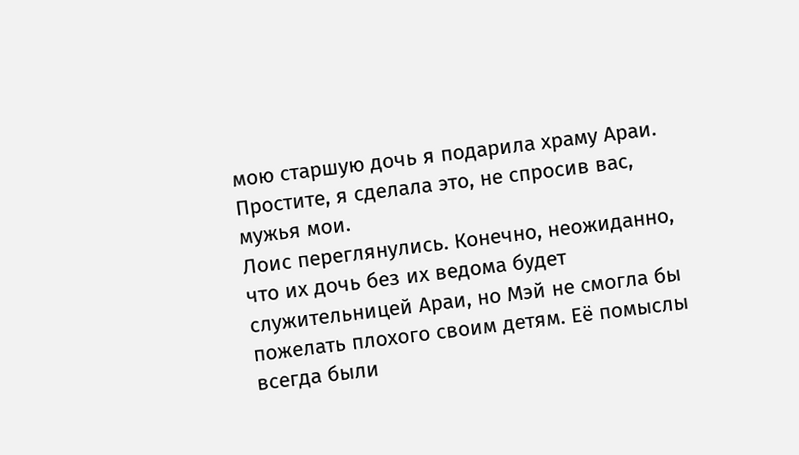мою старшую дочь я подарила храму Араи. Простите, я сделала это, не спросив вас, мужья мои.
Лоис переглянулись. Конечно, неожиданно, что их дочь без их ведома будет служительницей Араи, но Мэй не смогла бы пожелать плохого своим детям. Её помыслы всегда были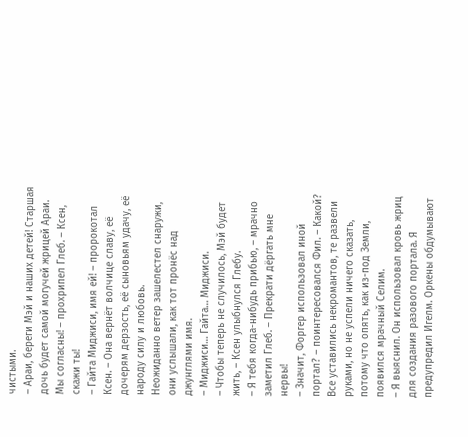чистыми.
– Араи, береги Мэй и наших детей! Старшая дочь будет самой могучей жрицей Араи. Мы согласны! – прохрипел Глеб. – Ксен, скажи ты!
– Гайта Миджиси, имя ей! – пророкотал Ксен. – Она вернёт волчице славу, её дочерям дерзость, её сыновьям удачу, её народу силу и любовь.
Неожиданно ветер зашелестел снаружи, они услышали, как тот пронёс над джунглями имя.
– Миджиси… Гайта… Миджиси.
– Чтобы теперь не случилось, Мэй будет жить, – Ксен улыбнулся Глебу.
– Я тебя когда-нибудь прибью, – мрачно заметил Глеб. – Прекрати дёргать мне нервы!
– Значит, Форгер использовал иной портал? – поинтересовался Фил. – Какой?
Все уставились некромантов, те развели руками, но не успели ничего сказать, потому что опять, как из-под Земли, появился мрачный Селим.
– Я выяснил. Он использовал кровь жриц для создания разового портала. Я предупредил Игелм. Оркены обдумывают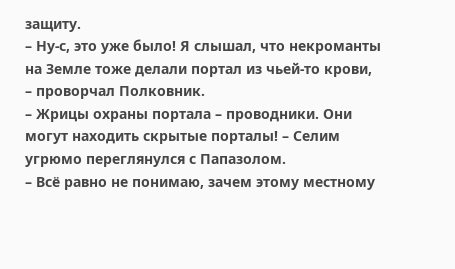защиту.
– Ну-с, это уже было! Я слышал, что некроманты на Земле тоже делали портал из чьей-то крови, – проворчал Полковник.
– Жрицы охраны портала – проводники. Они могут находить скрытые порталы! – Селим угрюмо переглянулся с Папазолом.
– Всё равно не понимаю, зачем этому местному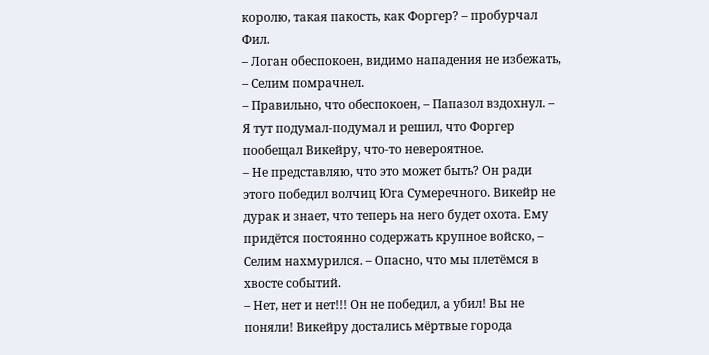королю, такая пакость, как Форгер? – пробурчал Фил.
– Логан обеспокоен, видимо нападения не избежать, – Селим помрачнел.
– Правильно, что обеспокоен, – Папазол вздохнул. – Я тут подумал-подумал и решил, что Форгер пообещал Викейру, что-то невероятное.
– Не представляю, что это может быть? Он ради этого победил волчиц Юга Сумеречного. Викейр не дурак и знает, что теперь на него будет охота. Ему придётся постоянно содержать крупное войско, – Селим нахмурился. – Опасно, что мы плетёмся в хвосте событий.
– Нет, нет и нет!!! Он не победил, а убил! Вы не поняли! Викейру достались мёртвые города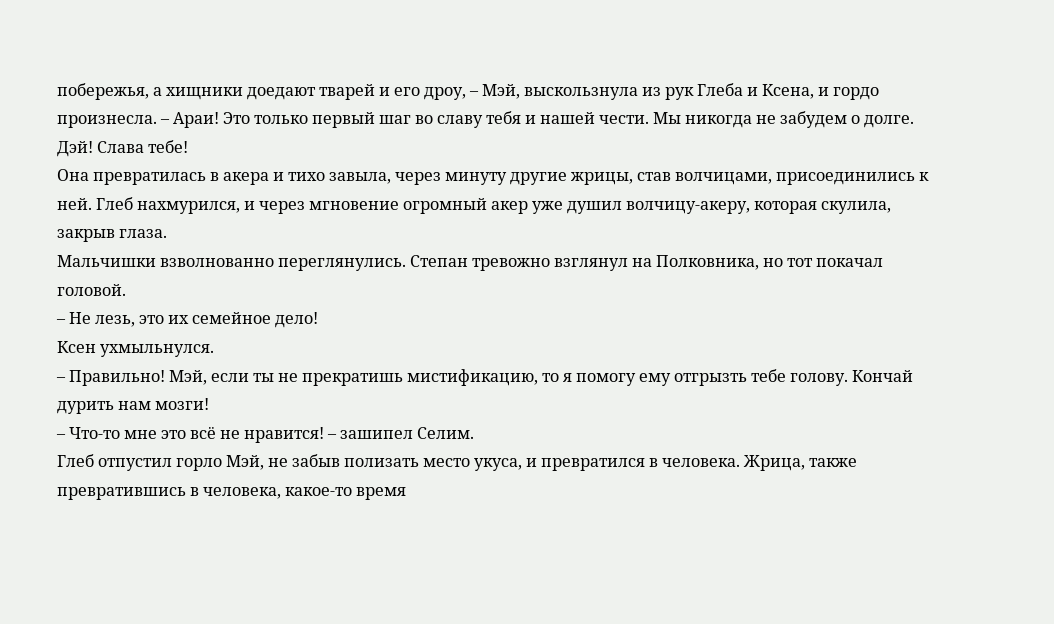побережья, а хищники доедают тварей и его дроу, – Мэй, выскользнула из рук Глеба и Ксена, и гордо произнесла. – Араи! Это только первый шаг во славу тебя и нашей чести. Мы никогда не забудем о долге. Дэй! Слава тебе!
Она превратилась в акера и тихо завыла, через минуту другие жрицы, став волчицами, присоединились к ней. Глеб нахмурился, и через мгновение огромный акер уже душил волчицу-акеру, которая скулила, закрыв глаза.
Мальчишки взволнованно переглянулись. Степан тревожно взглянул на Полковника, но тот покачал головой.
– Не лезь, это их семейное дело!
Ксен ухмыльнулся.
– Правильно! Мэй, если ты не прекратишь мистификацию, то я помогу ему отгрызть тебе голову. Кончай дурить нам мозги!
– Что-то мне это всё не нравится! – зашипел Селим.
Глеб отпустил горло Мэй, не забыв полизать место укуса, и превратился в человека. Жрица, также превратившись в человека, какое-то время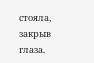стояла, закрыв глаза.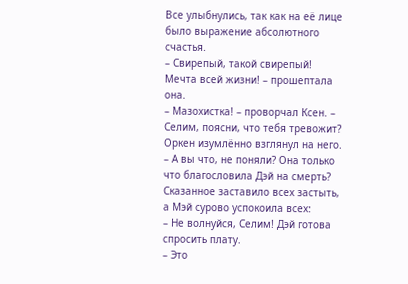Все улыбнулись, так как на её лице было выражение абсолютного счастья.
– Свирепый, такой свирепый! Мечта всей жизни! – прошептала она.
– Мазохистка! – проворчал Ксен. – Селим, поясни, что тебя тревожит?
Оркен изумлённо взглянул на него.
– А вы что, не поняли? Она только что благословила Дэй на смерть?
Сказанное заставило всех застыть, а Мэй сурово успокоила всех:
– Не волнуйся, Селим! Дэй готова спросить плату.
– Это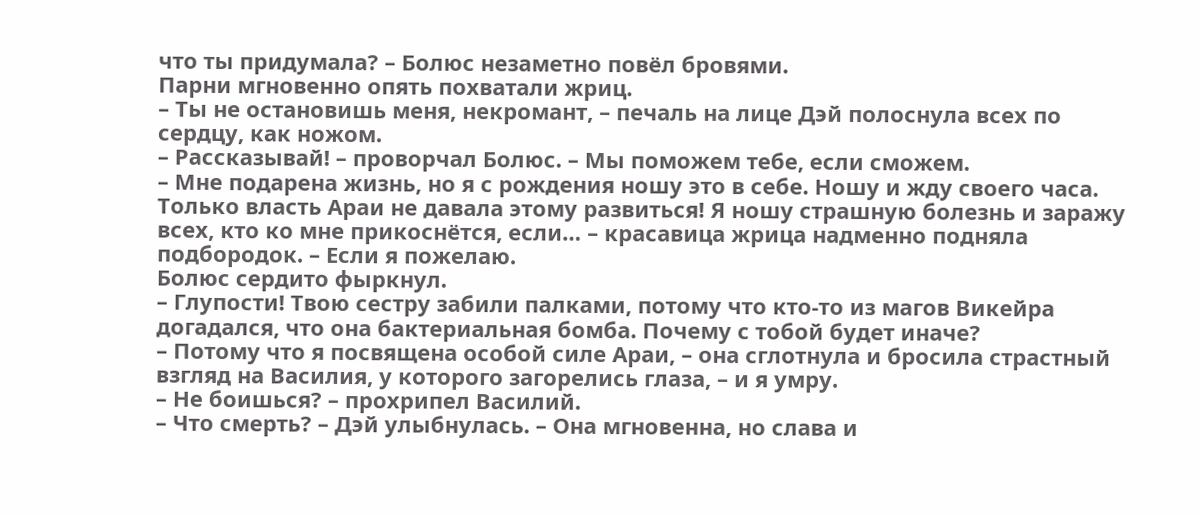что ты придумала? – Болюс незаметно повёл бровями.
Парни мгновенно опять похватали жриц.
– Ты не остановишь меня, некромант, – печаль на лице Дэй полоснула всех по сердцу, как ножом.
– Рассказывай! – проворчал Болюс. – Мы поможем тебе, если сможем.
– Мне подарена жизнь, но я с рождения ношу это в себе. Ношу и жду своего часа. Только власть Араи не давала этому развиться! Я ношу страшную болезнь и заражу всех, кто ко мне прикоснётся, если… – красавица жрица надменно подняла подбородок. – Если я пожелаю.
Болюс сердито фыркнул.
– Глупости! Твою сестру забили палками, потому что кто-то из магов Викейра догадался, что она бактериальная бомба. Почему с тобой будет иначе?
– Потому что я посвящена особой силе Араи, – она сглотнула и бросила страстный взгляд на Василия, у которого загорелись глаза, – и я умру.
– Не боишься? – прохрипел Василий.
– Что смерть? – Дэй улыбнулась. – Она мгновенна, но слава и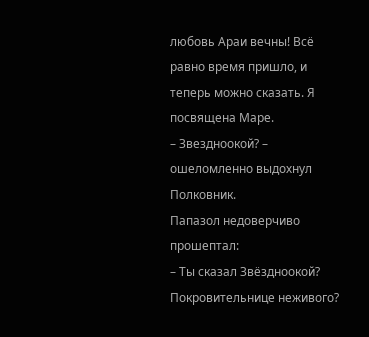любовь Араи вечны! Всё равно время пришло, и теперь можно сказать. Я посвящена Маре.
– Звездноокой? – ошеломленно выдохнул Полковник.
Папазол недоверчиво прошептал:
– Ты сказал Звёздноокой? Покровительнице неживого?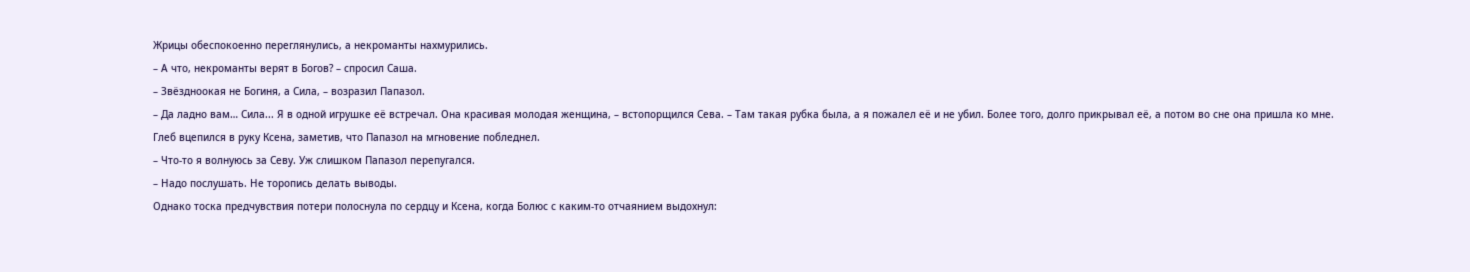Жрицы обеспокоенно переглянулись, а некроманты нахмурились.
– А что, некроманты верят в Богов? – спросил Саша.
– Звёздноокая не Богиня, а Сила, – возразил Папазол.
– Да ладно вам… Сила... Я в одной игрушке её встречал. Она красивая молодая женщина, – встопорщился Сева. – Там такая рубка была, а я пожалел её и не убил. Более того, долго прикрывал её, а потом во сне она пришла ко мне.
Глеб вцепился в руку Ксена, заметив, что Папазол на мгновение побледнел.
– Что-то я волнуюсь за Севу. Уж слишком Папазол перепугался.
– Надо послушать. Не торопись делать выводы.
Однако тоска предчувствия потери полоснула по сердцу и Ксена, когда Болюс с каким-то отчаянием выдохнул: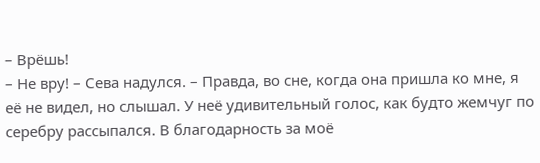– Врёшь!
– Не вру! – Сева надулся. – Правда, во сне, когда она пришла ко мне, я её не видел, но слышал. У неё удивительный голос, как будто жемчуг по серебру рассыпался. В благодарность за моё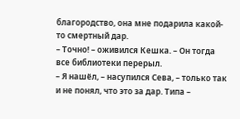благородство, она мне подарила какой-то смертный дар.
– Точно! – оживился Кешка. – Он тогда все библиотеки перерыл.
– Я нашёл, – насупился Сева, – только так и не понял, что это за дар. Типа –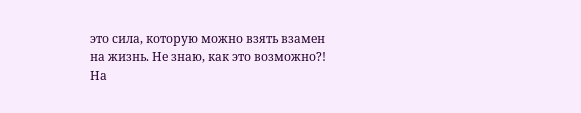это сила, которую можно взять взамен на жизнь. Не знаю, как это возможно?!
На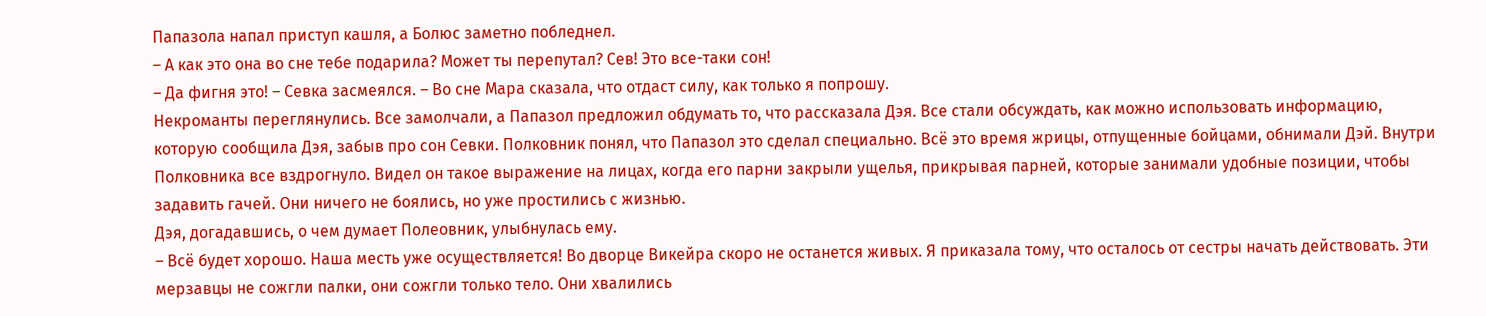Папазола напал приступ кашля, а Болюс заметно побледнел.
– А как это она во сне тебе подарила? Может ты перепутал? Сев! Это все-таки сон!
– Да фигня это! – Севка засмеялся. – Во сне Мара сказала, что отдаст силу, как только я попрошу.
Некроманты переглянулись. Все замолчали, а Папазол предложил обдумать то, что рассказала Дэя. Все стали обсуждать, как можно использовать информацию, которую сообщила Дэя, забыв про сон Севки. Полковник понял, что Папазол это сделал специально. Всё это время жрицы, отпущенные бойцами, обнимали Дэй. Внутри Полковника все вздрогнуло. Видел он такое выражение на лицах, когда его парни закрыли ущелья, прикрывая парней, которые занимали удобные позиции, чтобы задавить гачей. Они ничего не боялись, но уже простились с жизнью.
Дэя, догадавшись, о чем думает Полеовник, улыбнулась ему.
– Всё будет хорошо. Наша месть уже осуществляется! Во дворце Викейра скоро не останется живых. Я приказала тому, что осталось от сестры начать действовать. Эти мерзавцы не сожгли палки, они сожгли только тело. Они хвалились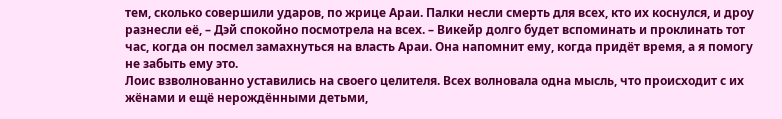тем, сколько совершили ударов, по жрице Араи. Палки несли смерть для всех, кто их коснулся, и дроу разнесли её, – Дэй спокойно посмотрела на всех. – Викейр долго будет вспоминать и проклинать тот час, когда он посмел замахнуться на власть Араи. Она напомнит ему, когда придёт время, а я помогу не забыть ему это.
Лоис взволнованно уставились на своего целителя. Всех волновала одна мысль, что происходит с их жёнами и ещё нерождёнными детьми,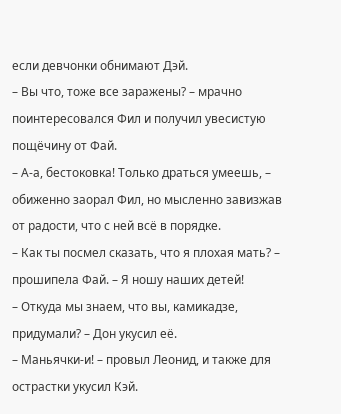если девчонки обнимают Дэй.
– Вы что, тоже все заражены? – мрачно поинтересовался Фил и получил увесистую пощёчину от Фай.
– А-а, бестоковка! Только драться умеешь, – обиженно заорал Фил, но мысленно завизжав от радости, что с ней всё в порядке.
– Как ты посмел сказать, что я плохая мать? – прошипела Фай. – Я ношу наших детей!
– Откуда мы знаем, что вы, камикадзе, придумали? – Дон укусил её.
– Маньячки-и! – провыл Леонид, и также для острастки укусил Кэй.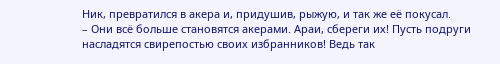Ник, превратился в акера и, придушив, рыжую, и так же её покусал.
– Они всё больше становятся акерами. Араи, сбереги их! Пусть подруги насладятся свирепостью своих избранников! Ведь так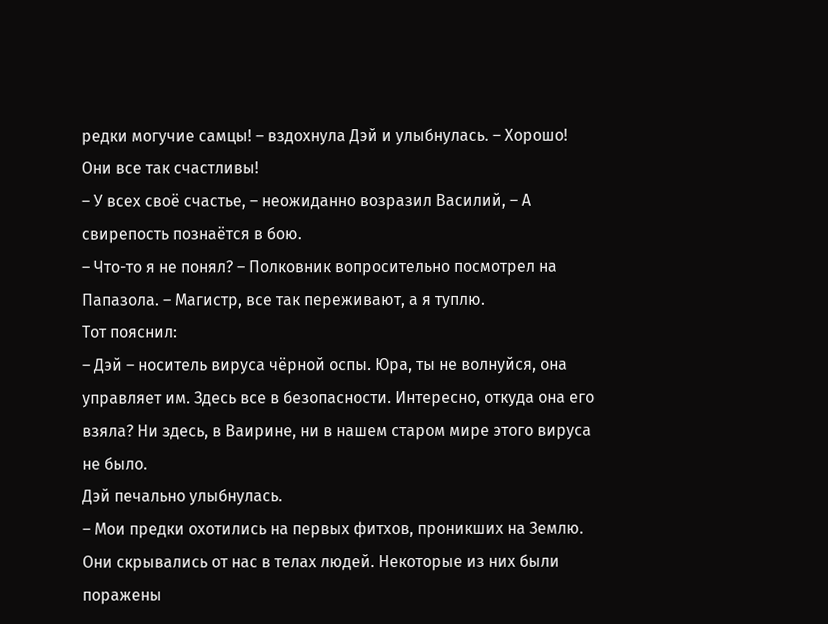редки могучие самцы! – вздохнула Дэй и улыбнулась. – Хорошо! Они все так счастливы!
– У всех своё счастье, – неожиданно возразил Василий, – А свирепость познаётся в бою.
– Что-то я не понял? – Полковник вопросительно посмотрел на Папазола. – Магистр, все так переживают, а я туплю.
Тот пояснил:
– Дэй – носитель вируса чёрной оспы. Юра, ты не волнуйся, она управляет им. Здесь все в безопасности. Интересно, откуда она его взяла? Ни здесь, в Ваирине, ни в нашем старом мире этого вируса не было.
Дэй печально улыбнулась.
– Мои предки охотились на первых фитхов, проникших на Землю. Они скрывались от нас в телах людей. Некоторые из них были поражены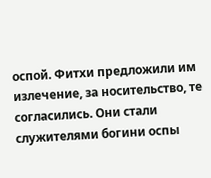оспой. Фитхи предложили им излечение, за носительство, те согласились. Они стали служителями богини оспы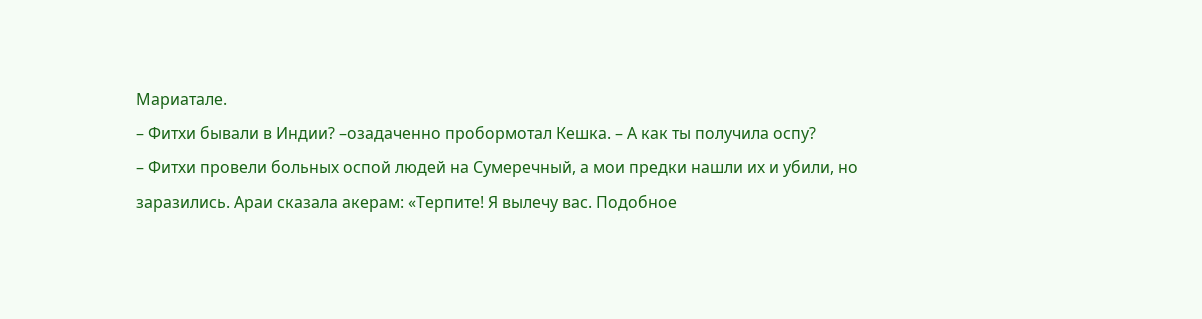Мариатале.
– Фитхи бывали в Индии? –озадаченно пробормотал Кешка. – А как ты получила оспу?
– Фитхи провели больных оспой людей на Сумеречный, а мои предки нашли их и убили, но заразились. Араи сказала акерам: «Терпите! Я вылечу вас. Подобное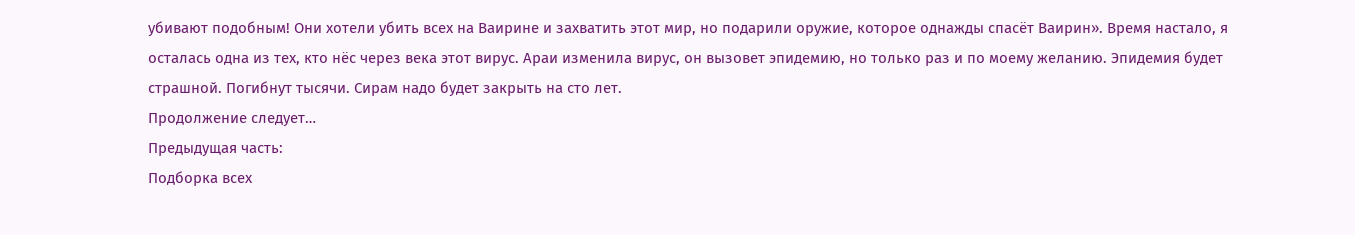убивают подобным! Они хотели убить всех на Ваирине и захватить этот мир, но подарили оружие, которое однажды спасёт Ваирин». Время настало, я осталась одна из тех, кто нёс через века этот вирус. Араи изменила вирус, он вызовет эпидемию, но только раз и по моему желанию. Эпидемия будет страшной. Погибнут тысячи. Сирам надо будет закрыть на сто лет.
Продолжение следует…
Предыдущая часть:
Подборка всех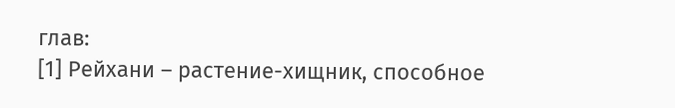глав:
[1] Рейхани – растение-хищник, способное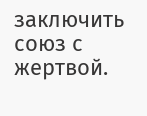заключить союз с жертвой.